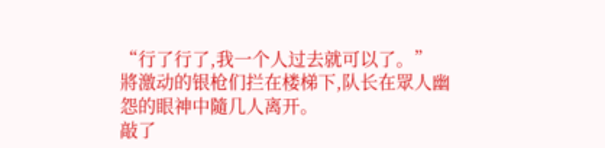“行了行了,我一个人过去就可以了。”
將激动的银枪们拦在楼梯下,队长在眾人幽怨的眼神中隨几人离开。
敲了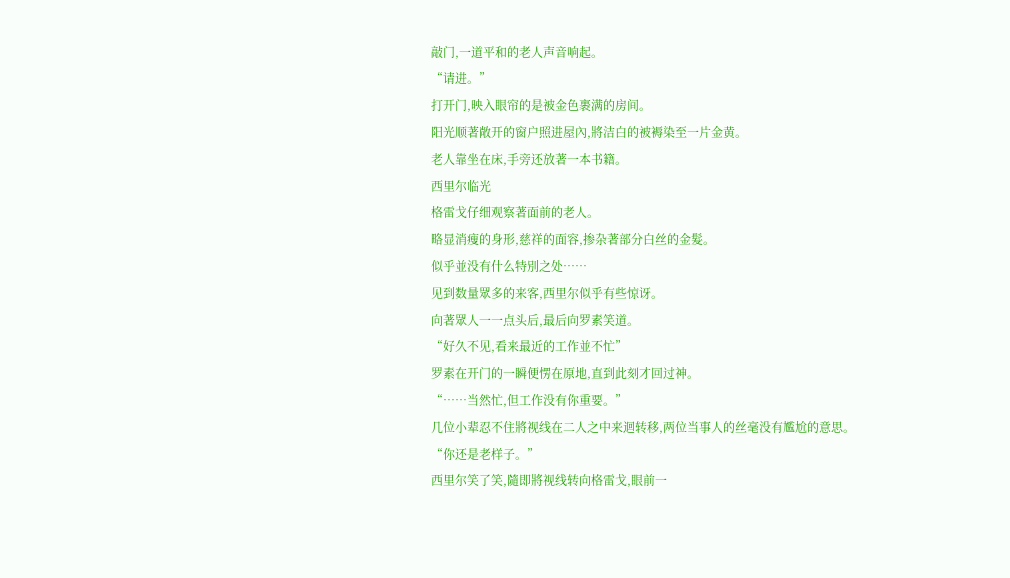敲门,一道平和的老人声音响起。
“请进。”
打开门,映入眼帘的是被金色裹满的房间。
阳光顺著敞开的窗户照进屋內,將洁白的被褥染至一片金黄。
老人靠坐在床,手旁还放著一本书籍。
西里尔临光
格雷戈仔细观察著面前的老人。
略显消瘦的身形,慈祥的面容,掺杂著部分白丝的金髮。
似乎並没有什么特別之处……
见到数量眾多的来客,西里尔似乎有些惊讶。
向著眾人一一点头后,最后向罗素笑道。
“好久不见,看来最近的工作並不忙”
罗素在开门的一瞬便愣在原地,直到此刻才回过神。
“……当然忙,但工作没有你重要。”
几位小辈忍不住將视线在二人之中来迴转移,两位当事人的丝毫没有尷尬的意思。
“你还是老样子。”
西里尔笑了笑,隨即將视线转向格雷戈,眼前一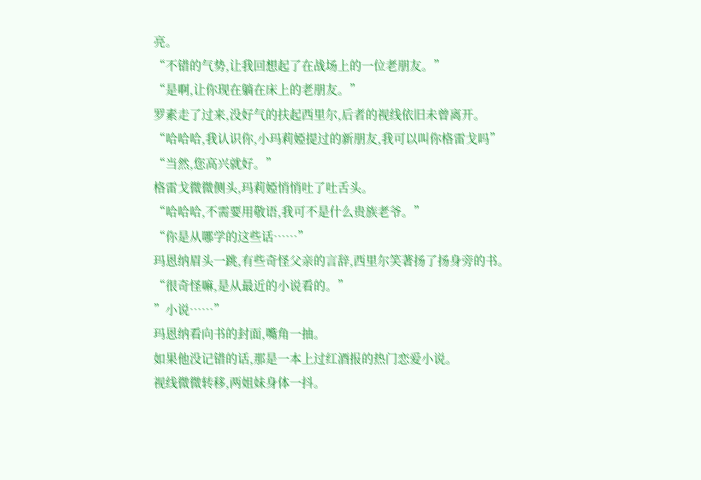亮。
“不错的气势,让我回想起了在战场上的一位老朋友。”
“是啊,让你现在躺在床上的老朋友。”
罗素走了过来,没好气的扶起西里尔,后者的视线依旧未曾离开。
“哈哈哈,我认识你,小玛莉婭提过的新朋友,我可以叫你格雷戈吗”
“当然,您高兴就好。”
格雷戈微微侧头,玛莉婭悄悄吐了吐舌头。
“哈哈哈,不需要用敬语,我可不是什么贵族老爷。”
“你是从哪学的这些话……”
玛恩纳眉头一跳,有些奇怪父亲的言辞,西里尔笑著扬了扬身旁的书。
“很奇怪嘛,是从最近的小说看的。”
”小说……”
玛恩纳看向书的封面,嘴角一抽。
如果他没记错的话,那是一本上过红酒报的热门恋爱小说。
视线微微转移,两姐妹身体一抖。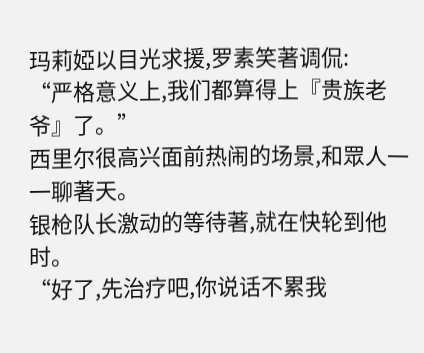玛莉婭以目光求援,罗素笑著调侃:
“严格意义上,我们都算得上『贵族老爷』了。”
西里尔很高兴面前热闹的场景,和眾人一一聊著天。
银枪队长激动的等待著,就在快轮到他时。
“好了,先治疗吧,你说话不累我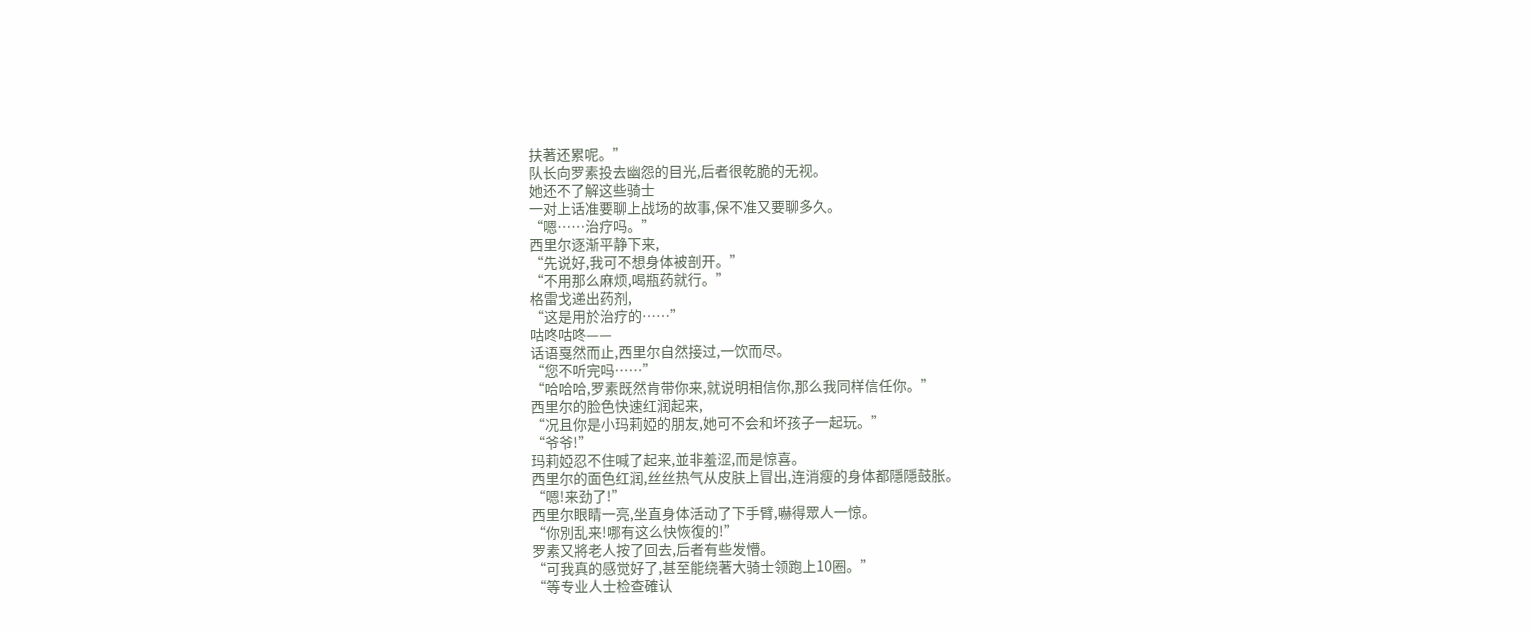扶著还累呢。”
队长向罗素投去幽怨的目光,后者很乾脆的无视。
她还不了解这些骑士
一对上话准要聊上战场的故事,保不准又要聊多久。
“嗯……治疗吗。”
西里尔逐渐平静下来,
“先说好,我可不想身体被剖开。”
“不用那么麻烦,喝瓶药就行。”
格雷戈递出药剂,
“这是用於治疗的……”
咕咚咕咚——
话语戛然而止,西里尔自然接过,一饮而尽。
“您不听完吗……”
“哈哈哈,罗素既然肯带你来,就说明相信你,那么我同样信任你。”
西里尔的脸色快速红润起来,
“况且你是小玛莉婭的朋友,她可不会和坏孩子一起玩。”
“爷爷!”
玛莉婭忍不住喊了起来,並非羞涩,而是惊喜。
西里尔的面色红润,丝丝热气从皮肤上冒出,连消瘦的身体都隱隱鼓胀。
“嗯!来劲了!”
西里尔眼睛一亮,坐直身体活动了下手臂,嚇得眾人一惊。
“你別乱来!哪有这么快恢復的!”
罗素又將老人按了回去,后者有些发懵。
“可我真的感觉好了,甚至能绕著大骑士领跑上10圈。”
“等专业人士检查確认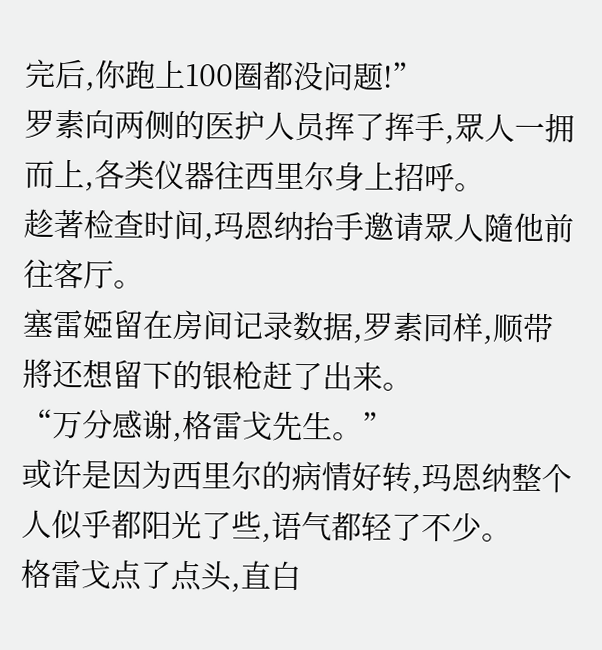完后,你跑上100圈都没问题!”
罗素向两侧的医护人员挥了挥手,眾人一拥而上,各类仪器往西里尔身上招呼。
趁著检查时间,玛恩纳抬手邀请眾人隨他前往客厅。
塞雷婭留在房间记录数据,罗素同样,顺带將还想留下的银枪赶了出来。
“万分感谢,格雷戈先生。”
或许是因为西里尔的病情好转,玛恩纳整个人似乎都阳光了些,语气都轻了不少。
格雷戈点了点头,直白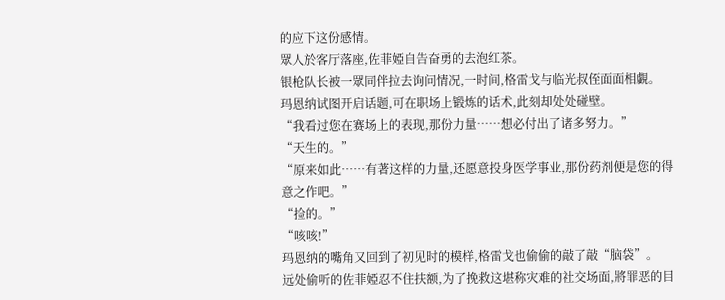的应下这份感情。
眾人於客厅落座,佐菲婭自告奋勇的去泡红茶。
银枪队长被一眾同伴拉去询问情况,一时间,格雷戈与临光叔侄面面相覷。
玛恩纳试图开启话题,可在职场上锻炼的话术,此刻却处处碰壁。
“我看过您在赛场上的表现,那份力量……想必付出了诸多努力。”
“天生的。”
“原来如此……有著这样的力量,还愿意投身医学事业,那份药剂便是您的得意之作吧。”
“捡的。”
“咳咳!”
玛恩纳的嘴角又回到了初见时的模样,格雷戈也偷偷的敲了敲“脑袋”。
远处偷听的佐菲婭忍不住扶额,为了挽救这堪称灾难的社交场面,將罪恶的目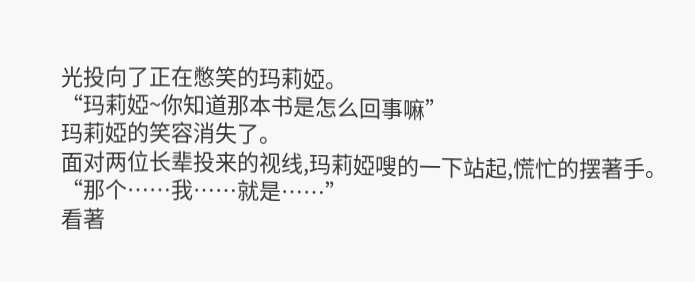光投向了正在憋笑的玛莉婭。
“玛莉婭~你知道那本书是怎么回事嘛”
玛莉婭的笑容消失了。
面对两位长辈投来的视线,玛莉婭嗖的一下站起,慌忙的摆著手。
“那个……我……就是……”
看著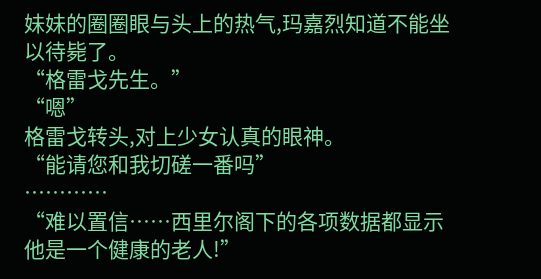妹妹的圈圈眼与头上的热气,玛嘉烈知道不能坐以待毙了。
“格雷戈先生。”
“嗯”
格雷戈转头,对上少女认真的眼神。
“能请您和我切磋一番吗”
…………
“难以置信……西里尔阁下的各项数据都显示他是一个健康的老人!”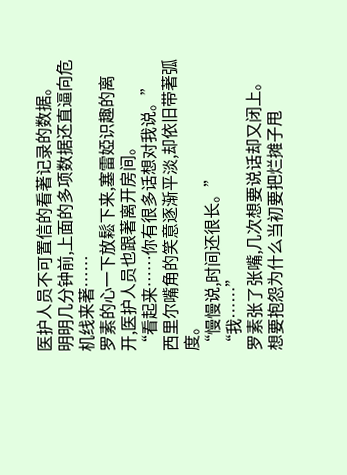医护人员不可置信的看著记录的数据。
明明几分钟前,上面的多项数据还直逼向危机线来著……
罗素的心一下放鬆下来,塞雷婭识趣的离开,医护人员也跟著离开房间。
“看起来……你有很多话想对我说。”
西里尔嘴角的笑意逐渐平淡,却依旧带著弧度。
“慢慢说,时间还很长。”
“我……”
罗素张了张嘴,几次想要说话却又闭上。
想要抱怨为什么当初要把烂摊子甩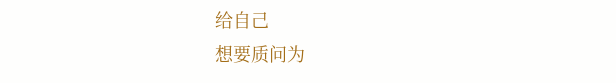给自己
想要质问为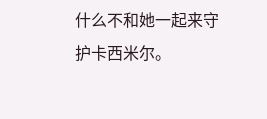什么不和她一起来守护卡西米尔。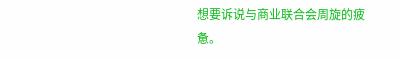想要诉说与商业联合会周旋的疲惫。